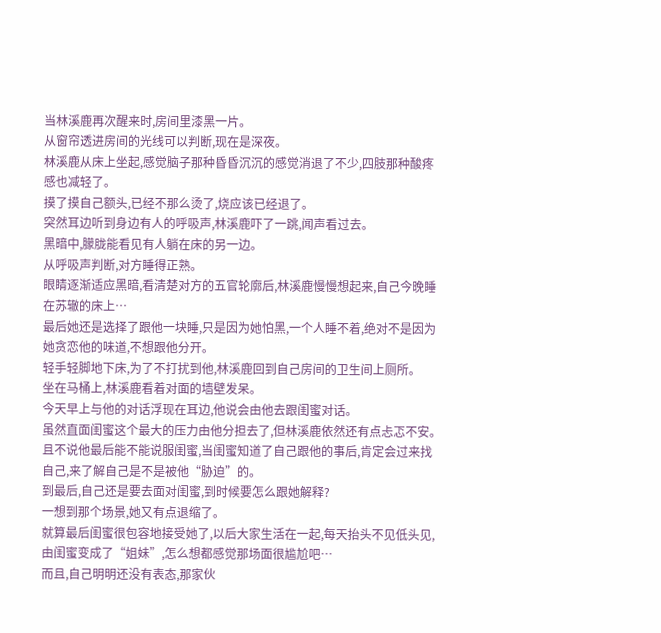当林溪鹿再次醒来时,房间里漆黑一片。
从窗帘透进房间的光线可以判断,现在是深夜。
林溪鹿从床上坐起,感觉脑子那种昏昏沉沉的感觉消退了不少,四肢那种酸疼感也减轻了。
摸了摸自己额头,已经不那么烫了,烧应该已经退了。
突然耳边听到身边有人的呼吸声,林溪鹿吓了一跳,闻声看过去。
黑暗中,朦胧能看见有人躺在床的另一边。
从呼吸声判断,对方睡得正熟。
眼睛逐渐适应黑暗,看清楚对方的五官轮廓后,林溪鹿慢慢想起来,自己今晚睡在苏辙的床上…
最后她还是选择了跟他一块睡,只是因为她怕黑,一个人睡不着,绝对不是因为她贪恋他的味道,不想跟他分开。
轻手轻脚地下床,为了不打扰到他,林溪鹿回到自己房间的卫生间上厕所。
坐在马桶上,林溪鹿看着对面的墙壁发呆。
今天早上与他的对话浮现在耳边,他说会由他去跟闺蜜对话。
虽然直面闺蜜这个最大的压力由他分担去了,但林溪鹿依然还有点忐忑不安。
且不说他最后能不能说服闺蜜,当闺蜜知道了自己跟他的事后,肯定会过来找自己,来了解自己是不是被他“胁迫”的。
到最后,自己还是要去面对闺蜜,到时候要怎么跟她解释?
一想到那个场景,她又有点退缩了。
就算最后闺蜜很包容地接受她了,以后大家生活在一起,每天抬头不见低头见,由闺蜜变成了“姐妹”,怎么想都感觉那场面很尴尬吧…
而且,自己明明还没有表态,那家伙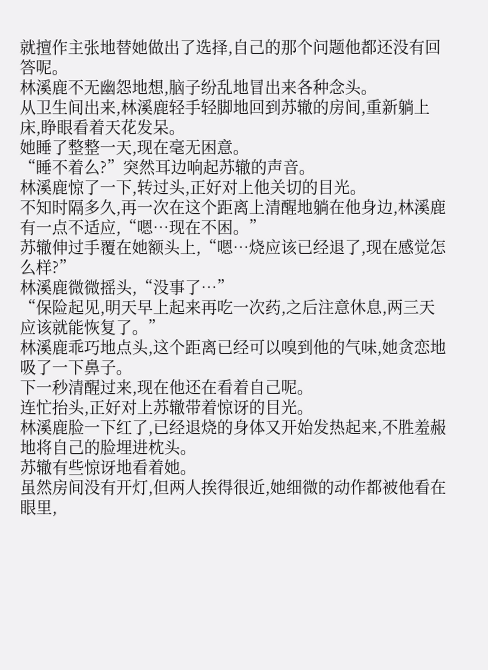就擅作主张地替她做出了选择,自己的那个问题他都还没有回答呢。
林溪鹿不无幽怨地想,脑子纷乱地冒出来各种念头。
从卫生间出来,林溪鹿轻手轻脚地回到苏辙的房间,重新躺上床,睁眼看着天花发呆。
她睡了整整一天,现在毫无困意。
“睡不着么?”突然耳边响起苏辙的声音。
林溪鹿惊了一下,转过头,正好对上他关切的目光。
不知时隔多久,再一次在这个距离上清醒地躺在他身边,林溪鹿有一点不适应,“嗯…现在不困。”
苏辙伸过手覆在她额头上,“嗯…烧应该已经退了,现在感觉怎么样?”
林溪鹿微微摇头,“没事了…”
“保险起见,明天早上起来再吃一次药,之后注意休息,两三天应该就能恢复了。”
林溪鹿乖巧地点头,这个距离已经可以嗅到他的气味,她贪恋地吸了一下鼻子。
下一秒清醒过来,现在他还在看着自己呢。
连忙抬头,正好对上苏辙带着惊讶的目光。
林溪鹿脸一下红了,已经退烧的身体又开始发热起来,不胜羞赧地将自己的脸埋进枕头。
苏辙有些惊讶地看着她。
虽然房间没有开灯,但两人挨得很近,她细微的动作都被他看在眼里,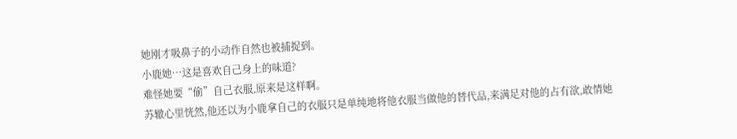她刚才吸鼻子的小动作自然也被捕捉到。
小鹿她…这是喜欢自己身上的味道?
难怪她要“偷”自己衣服,原来是这样啊。
苏辙心里恍然,他还以为小鹿拿自己的衣服只是单纯地将他衣服当做他的替代品,来满足对他的占有欲,敢情她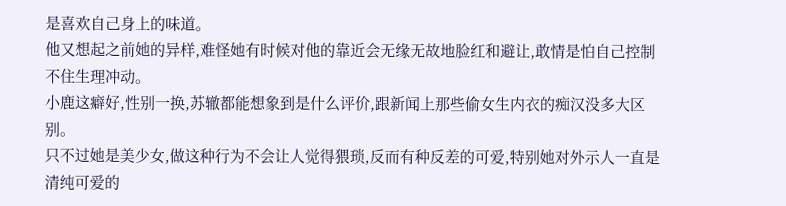是喜欢自己身上的味道。
他又想起之前她的异样,难怪她有时候对他的靠近会无缘无故地脸红和避让,敢情是怕自己控制不住生理冲动。
小鹿这癖好,性别一换,苏辙都能想象到是什么评价,跟新闻上那些偷女生内衣的痴汉没多大区别。
只不过她是美少女,做这种行为不会让人觉得猥琐,反而有种反差的可爱,特别她对外示人一直是清纯可爱的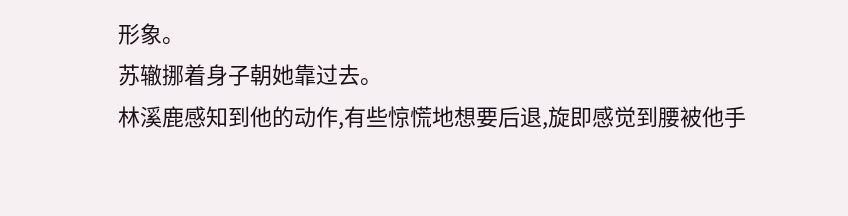形象。
苏辙挪着身子朝她靠过去。
林溪鹿感知到他的动作,有些惊慌地想要后退,旋即感觉到腰被他手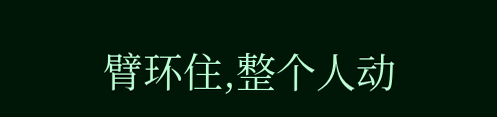臂环住,整个人动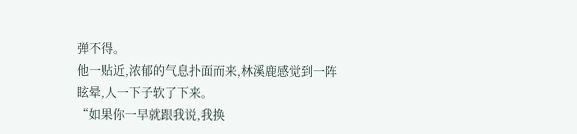弹不得。
他一贴近,浓郁的气息扑面而来,林溪鹿感觉到一阵眩晕,人一下子软了下来。
“如果你一早就跟我说,我换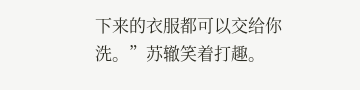下来的衣服都可以交给你洗。”苏辙笑着打趣。